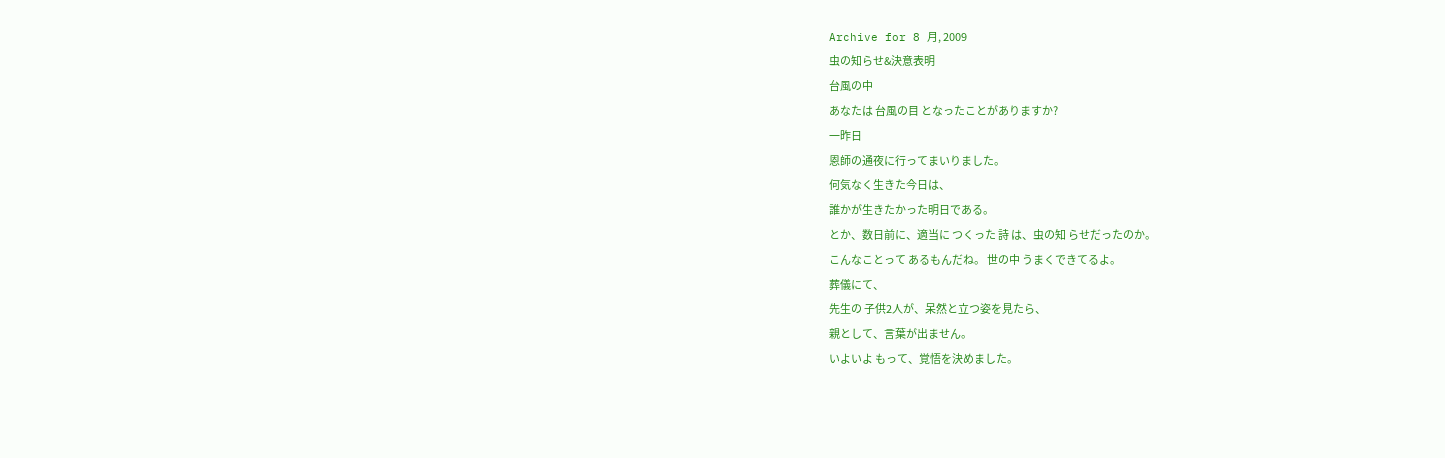Archive for 8 月, 2009
虫の知らせ&決意表明
台風の中
あなたは 台風の目 となったことがありますか?
一昨日
恩師の通夜に行ってまいりました。
何気なく生きた今日は、
誰かが生きたかった明日である。
とか、数日前に、適当に つくった 詩 は、虫の知 らせだったのか。
こんなことって あるもんだね。 世の中 うまくできてるよ。
葬儀にて、
先生の 子供2人が、呆然と立つ姿を見たら、
親として、言葉が出ません。
いよいよ もって、覚悟を決めました。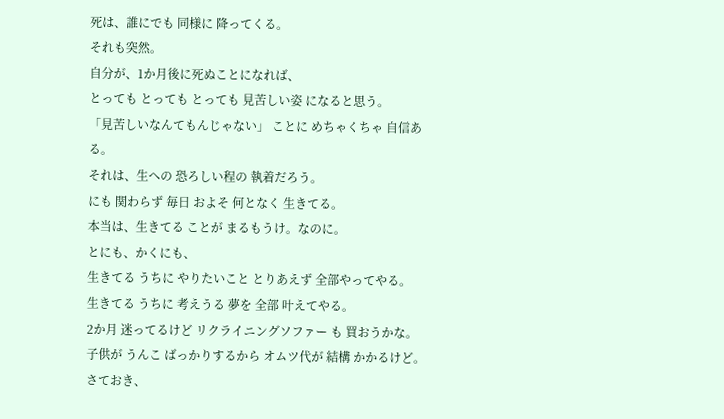死は、誰にでも 同様に 降ってくる。
それも突然。
自分が、1か月後に死ぬことになれば、
とっても とっても とっても 見苦しい姿 になると思う。
「見苦しいなんてもんじゃない」 ことに めちゃくちゃ 自信ある。
それは、生への 恐ろしい程の 執着だろう。
にも 関わらず 毎日 およそ 何となく 生きてる。
本当は、生きてる ことが まるもうけ。なのに。
とにも、かくにも、
生きてる うちに やりたいこと とりあえず 全部やってやる。
生きてる うちに 考えうる 夢を 全部 叶えてやる。
2か月 迷ってるけど リクライニングソファー も 買おうかな。
子供が うんこ ばっかりするから オムツ代が 結構 かかるけど。
さておき、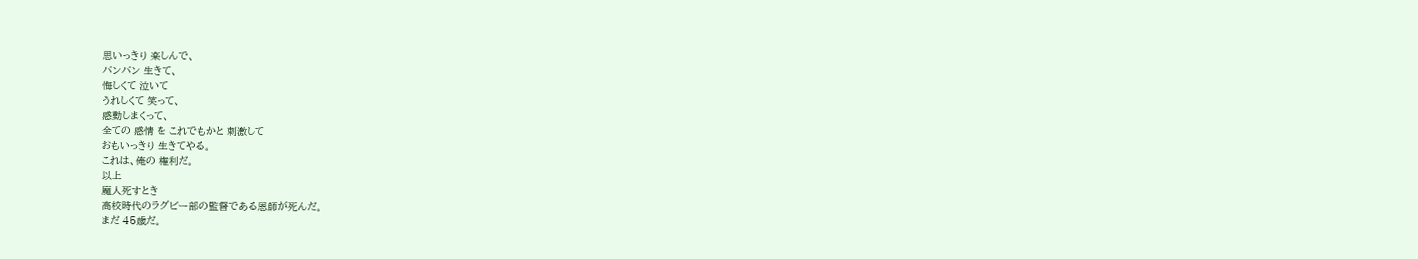思いっきり 楽しんで、
バンバン 生きて、
悔しくて 泣いて
うれしくて 笑って、
感動しまくって、
全ての 感情 を これでもかと 刺激して
おもいっきり 生きてやる。
これは、俺の 権利だ。
以上
魔人死すとき
高校時代のラグビー部の監督である恩師が死んだ。
まだ 45歳だ。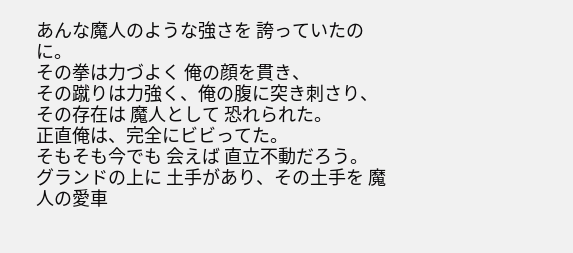あんな魔人のような強さを 誇っていたのに。
その拳は力づよく 俺の顔を貫き、
その蹴りは力強く、俺の腹に突き刺さり、
その存在は 魔人として 恐れられた。
正直俺は、完全にビビってた。
そもそも今でも 会えば 直立不動だろう。
グランドの上に 土手があり、その土手を 魔人の愛車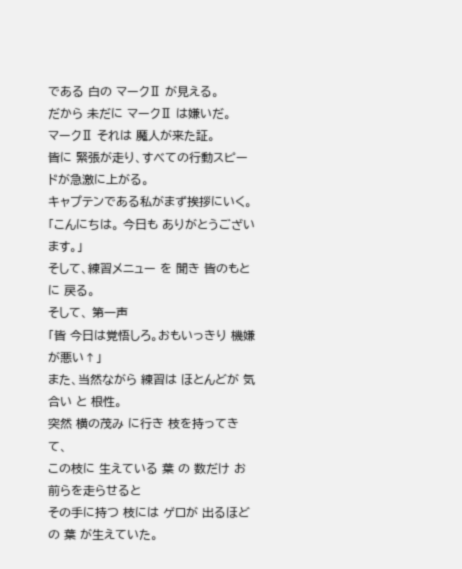である 白の マークⅡ が見える。
だから 未だに マークⅡ は嫌いだ。
マークⅡ それは 魔人が来た証。
皆に 緊張が走り、すべての行動スピードが急激に上がる。
キャプテンである私がまず挨拶にいく。
「こんにちは。 今日も ありがとうございます。」
そして、練習メニュー を 聞き 皆のもとに 戻る。
そして、 第一声
「皆 今日は覚悟しろ。おもいっきり 機嫌が悪い↑」
また、当然ながら 練習は ほとんどが 気合い と 根性。
突然 横の茂み に行き 枝を持ってきて、
この枝に 生えている 葉 の 数だけ お前らを走らせると
その手に持つ 枝には ゲロが 出るほどの 葉 が生えていた。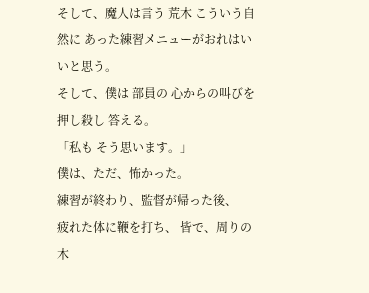そして、魔人は言う 荒木 こういう自然に あった練習メニューがおれはいいと思う。
そして、僕は 部員の 心からの叫びを 押し殺し 答える。
「私も そう思います。」
僕は、ただ、怖かった。
練習が終わり、監督が帰った後、
疲れた体に鞭を打ち、 皆で、周りの 木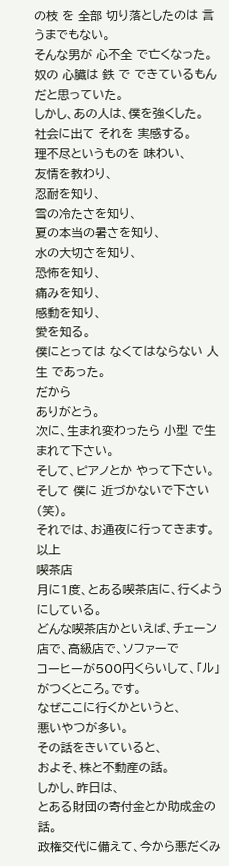の枝 を 全部 切り落としたのは 言うまでもない。
そんな男が 心不全 で亡くなった。
奴の 心臓は 鉄 で できているもんだと思っていた。
しかし、あの人は、僕を強くした。
社会に出て それを 実感する。
理不尽というものを 味わい、
友情を教わり、
忍耐を知り、
雪の冷たさを知り、
夏の本当の暑さを知り、
水の大切さを知り、
恐怖を知り、
痛みを知り、
感動を知り、
愛を知る。
僕にとっては なくてはならない 人生 であった。
だから
ありがとう。
次に、生まれ変わったら 小型 で生まれて下さい。
そして、ピアノとか やって下さい。
そして 僕に 近づかないで下さい(笑)。
それでは、お通夜に行ってきます。
以上
喫茶店
月に1度、とある喫茶店に、行くようにしている。
どんな喫茶店かといえば、チェーン店で、高級店で、ソファーで
コーヒーが500円くらいして、「ル」がつくところ。です。
なぜここに行くかというと、
悪いやつが多い。
その話をきいていると、
およそ、株と不動産の話。
しかし、昨日は、
とある財団の寄付金とか助成金の話。
政権交代に備えて、今から悪だくみ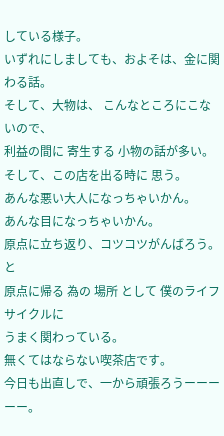している様子。
いずれにしましても、およそは、金に関わる話。
そして、大物は、 こんなところにこないので、
利益の間に 寄生する 小物の話が多い。
そして、この店を出る時に 思う。
あんな悪い大人になっちゃいかん。
あんな目になっちゃいかん。
原点に立ち返り、コツコツがんばろう。
と
原点に帰る 為の 場所 として 僕のライフサイクルに
うまく関わっている。
無くてはならない喫茶店です。
今日も出直しで、一から頑張ろうーーーーー。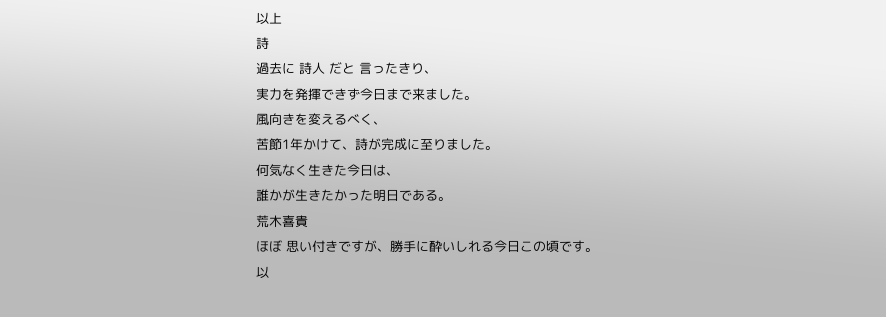以上
詩
過去に 詩人 だと 言ったきり、
実力を発揮できず今日まで来ました。
風向きを変えるべく、
苦節1年かけて、詩が完成に至りました。
何気なく生きた今日は、
誰かが生きたかった明日である。
荒木喜貴
ほぼ 思い付きですが、勝手に酔いしれる今日この頃です。
以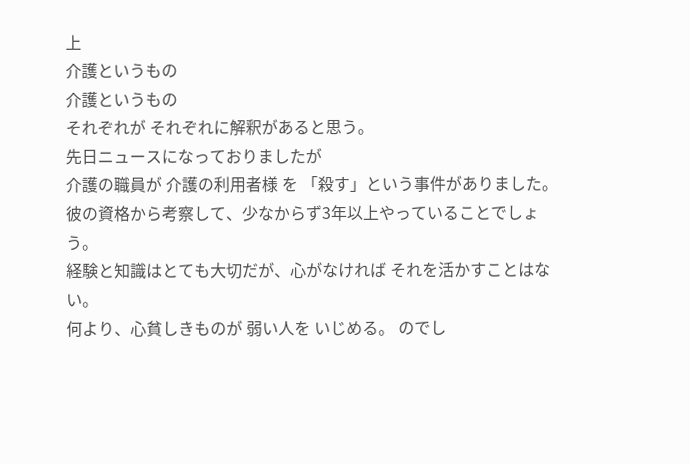上
介護というもの
介護というもの
それぞれが それぞれに解釈があると思う。
先日ニュースになっておりましたが
介護の職員が 介護の利用者様 を 「殺す」という事件がありました。
彼の資格から考察して、少なからず3年以上やっていることでしょう。
経験と知識はとても大切だが、心がなければ それを活かすことはない。
何より、心貧しきものが 弱い人を いじめる。 のでし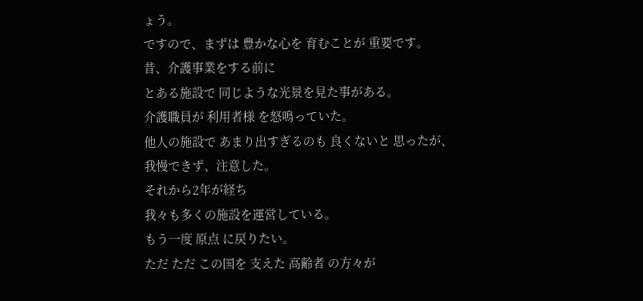ょう。
ですので、まずは 豊かな心を 育むことが 重要です。
昔、介護事業をする前に
とある施設で 同じような光景を見た事がある。
介護職員が 利用者様 を怒鳴っていた。
他人の施設で あまり出すぎるのも 良くないと 思ったが、
我慢できず、注意した。
それから2年が経ち
我々も多くの施設を運営している。
もう一度 原点 に戻りたい。
ただ ただ この国を 支えた 高齢者 の方々が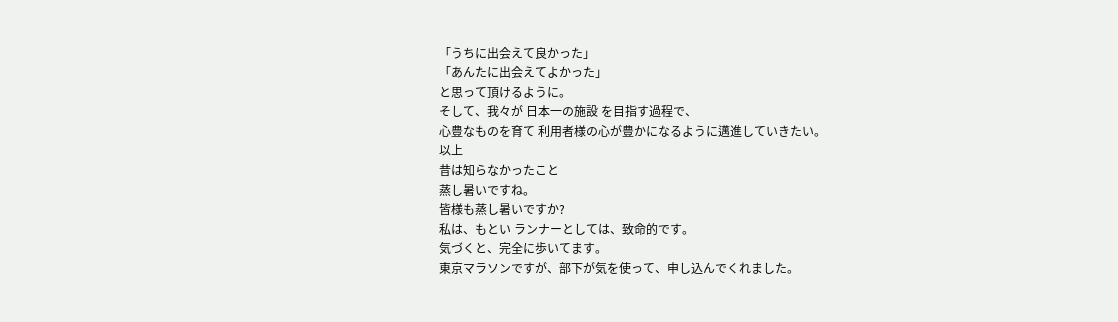「うちに出会えて良かった」
「あんたに出会えてよかった」
と思って頂けるように。
そして、我々が 日本一の施設 を目指す過程で、
心豊なものを育て 利用者様の心が豊かになるように邁進していきたい。
以上
昔は知らなかったこと
蒸し暑いですね。
皆様も蒸し暑いですか?
私は、もとい ランナーとしては、致命的です。
気づくと、完全に歩いてます。
東京マラソンですが、部下が気を使って、申し込んでくれました。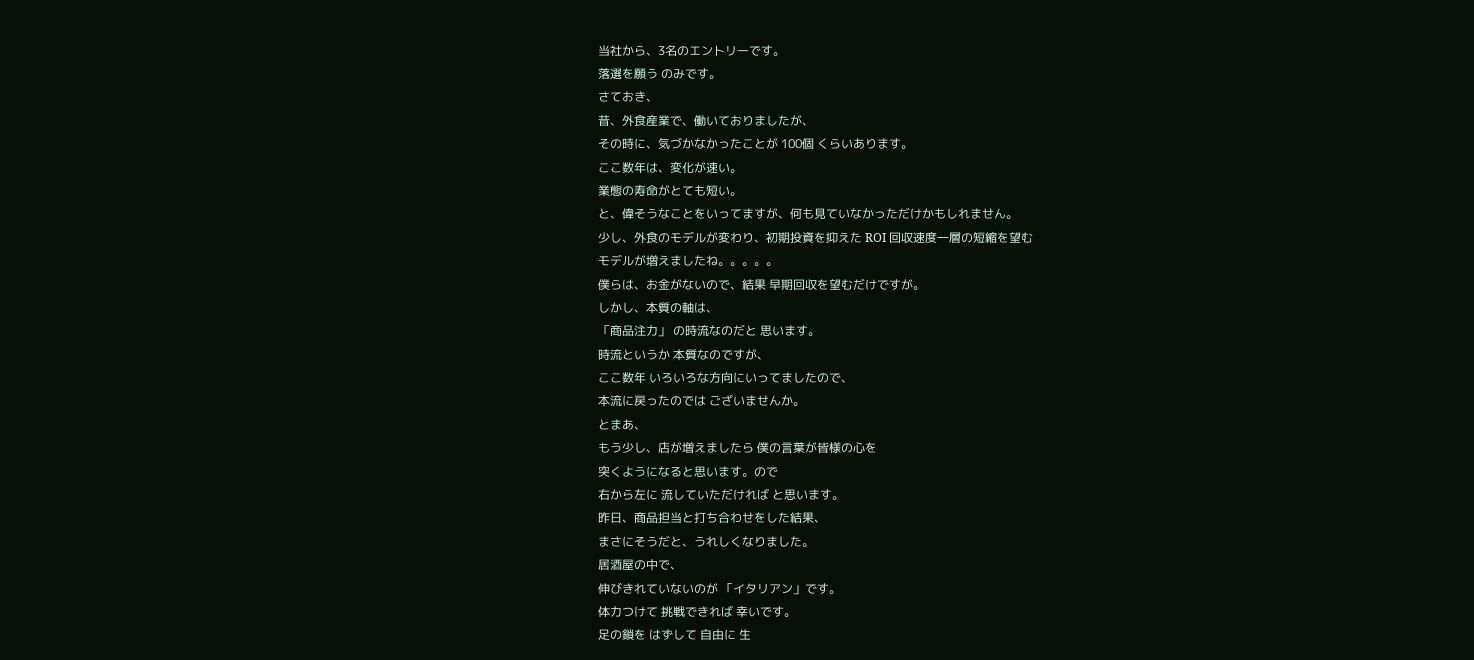当社から、3名のエントリーです。
落選を願う のみです。
さておき、
昔、外食産業で、働いておりましたが、
その時に、気づかなかったことが 100個 くらいあります。
ここ数年は、変化が速い。
業態の寿命がとても短い。
と、偉そうなことをいってますが、何も見ていなかっただけかもしれません。
少し、外食のモデルが変わり、初期投資を抑えた ROI 回収速度一層の短縮を望む
モデルが増えましたね。。。。。
僕らは、お金がないので、結果 早期回収を望むだけですが。
しかし、本質の軸は、
「商品注力」 の時流なのだと 思います。
時流というか 本質なのですが、
ここ数年 いろいろな方向にいってましたので、
本流に戻ったのでは ございませんか。
とまあ、
もう少し、店が増えましたら 僕の言葉が皆様の心を
突くようになると思います。ので
右から左に 流していただければ と思います。
昨日、商品担当と打ち合わせをした結果、
まさにそうだと、うれしくなりました。
居酒屋の中で、
伸びきれていないのが 「イタリアン」です。
体力つけて 挑戦できれば 幸いです。
足の鎖を はずして 自由に 生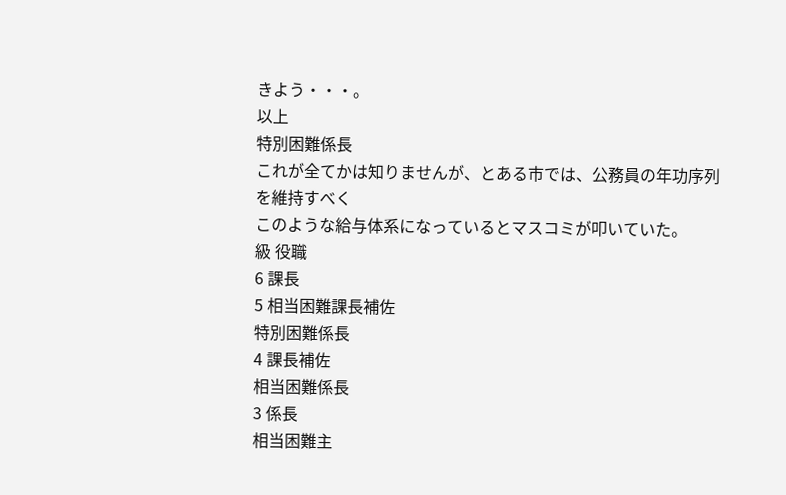きよう・・・。
以上
特別困難係長
これが全てかは知りませんが、とある市では、公務員の年功序列を維持すべく
このような給与体系になっているとマスコミが叩いていた。
級 役職
6 課長
5 相当困難課長補佐
特別困難係長
4 課長補佐
相当困難係長
3 係長
相当困難主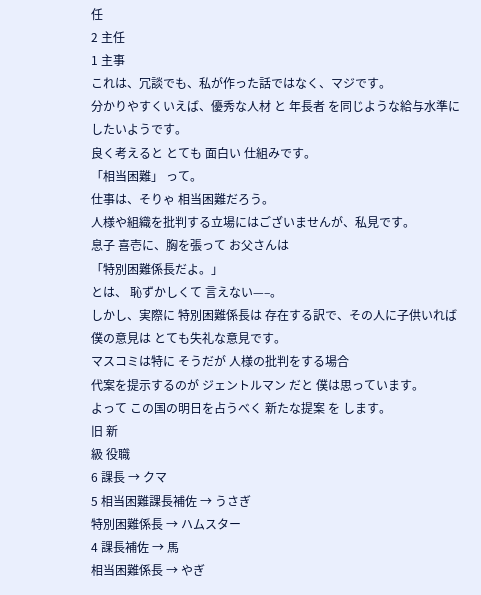任
2 主任
1 主事
これは、冗談でも、私が作った話ではなく、マジです。
分かりやすくいえば、優秀な人材 と 年長者 を同じような給与水準にしたいようです。
良く考えると とても 面白い 仕組みです。
「相当困難」 って。
仕事は、そりゃ 相当困難だろう。
人様や組織を批判する立場にはございませんが、私見です。
息子 喜壱に、胸を張って お父さんは
「特別困難係長だよ。」
とは、 恥ずかしくて 言えない—–。
しかし、実際に 特別困難係長は 存在する訳で、その人に子供いれば
僕の意見は とても失礼な意見です。
マスコミは特に そうだが 人様の批判をする場合
代案を提示するのが ジェントルマン だと 僕は思っています。
よって この国の明日を占うべく 新たな提案 を します。
旧 新
級 役職
6 課長 → クマ
5 相当困難課長補佐 → うさぎ
特別困難係長 → ハムスター
4 課長補佐 → 馬
相当困難係長 → やぎ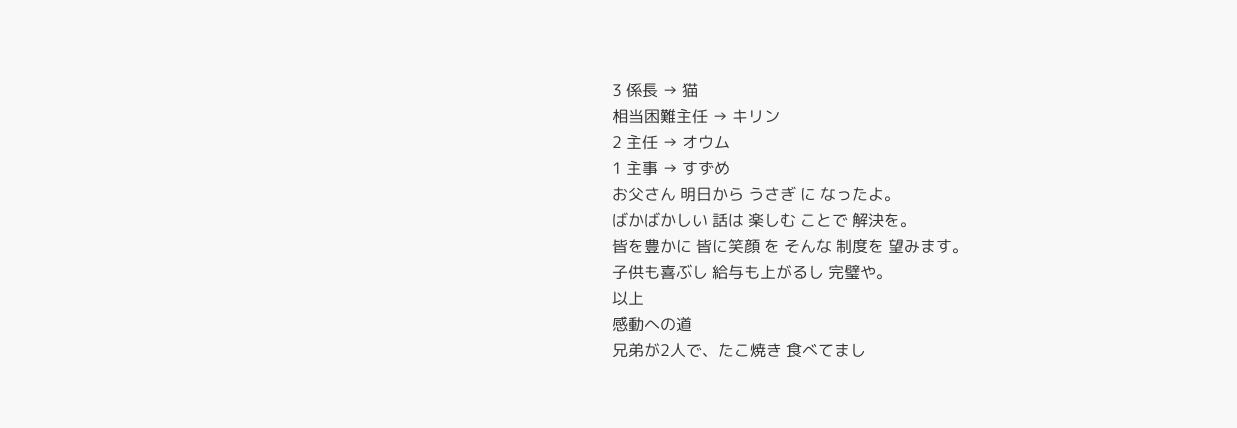3 係長 → 猫
相当困難主任 → キリン
2 主任 → オウム
1 主事 → すずめ
お父さん 明日から うさぎ に なったよ。
ばかばかしい 話は 楽しむ ことで 解決を。
皆を豊かに 皆に笑顔 を そんな 制度を 望みます。
子供も喜ぶし 給与も上がるし 完璧や。
以上
感動への道
兄弟が2人で、たこ焼き 食べてまし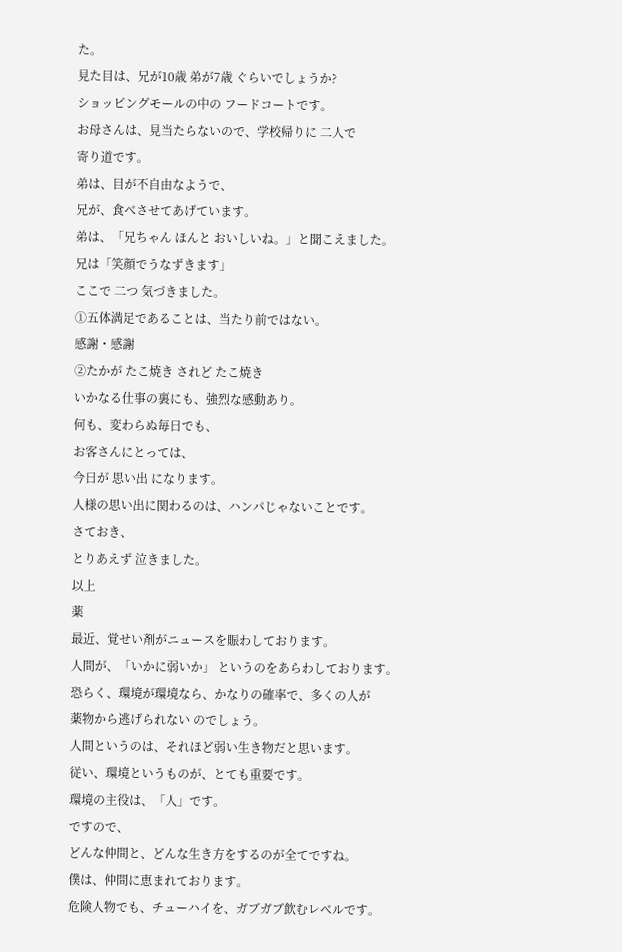た。
見た目は、兄が10歳 弟が7歳 ぐらいでしょうか?
ショッピングモールの中の フードコートです。
お母さんは、見当たらないので、学校帰りに 二人で
寄り道です。
弟は、目が不自由なようで、
兄が、食べさせてあげています。
弟は、「兄ちゃん ほんと おいしいね。」と聞こえました。
兄は「笑顔でうなずきます」
ここで 二つ 気づきました。
①五体満足であることは、当たり前ではない。
感謝・感謝
②たかが たこ焼き されど たこ焼き
いかなる仕事の裏にも、強烈な感動あり。
何も、変わらぬ毎日でも、
お客さんにとっては、
今日が 思い出 になります。
人様の思い出に関わるのは、ハンパじゃないことです。
さておき、
とりあえず 泣きました。
以上
薬
最近、覚せい剤がニュースを賑わしております。
人間が、「いかに弱いか」 というのをあらわしております。
恐らく、環境が環境なら、かなりの確率で、多くの人が
薬物から逃げられない のでしょう。
人間というのは、それほど弱い生き物だと思います。
従い、環境というものが、とても重要です。
環境の主役は、「人」です。
ですので、
どんな仲間と、どんな生き方をするのが全てですね。
僕は、仲間に恵まれております。
危険人物でも、チューハイを、ガブガブ飲むレベルです。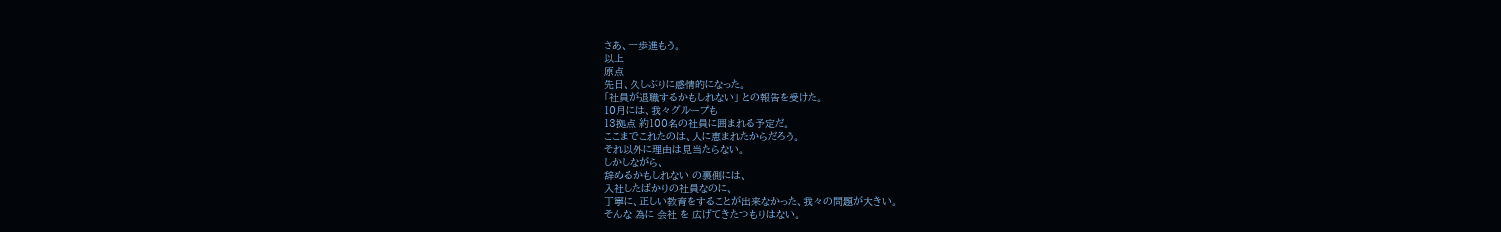さあ、一歩進もう。
以上
原点
先日、久しぶりに感情的になった。
「社員が退職するかもしれない」 との報告を受けた。
10月には、我々グループも
13拠点 約100名の社員に囲まれる予定だ。
ここまでこれたのは、人に恵まれたからだろう。
それ以外に理由は見当たらない。
しかしながら、
辞めるかもしれない の裏側には、
入社したばかりの社員なのに、
丁寧に、正しい教育をすることが出来なかった、我々の問題が大きい。
そんな 為に 会社 を 広げてきたつもりはない。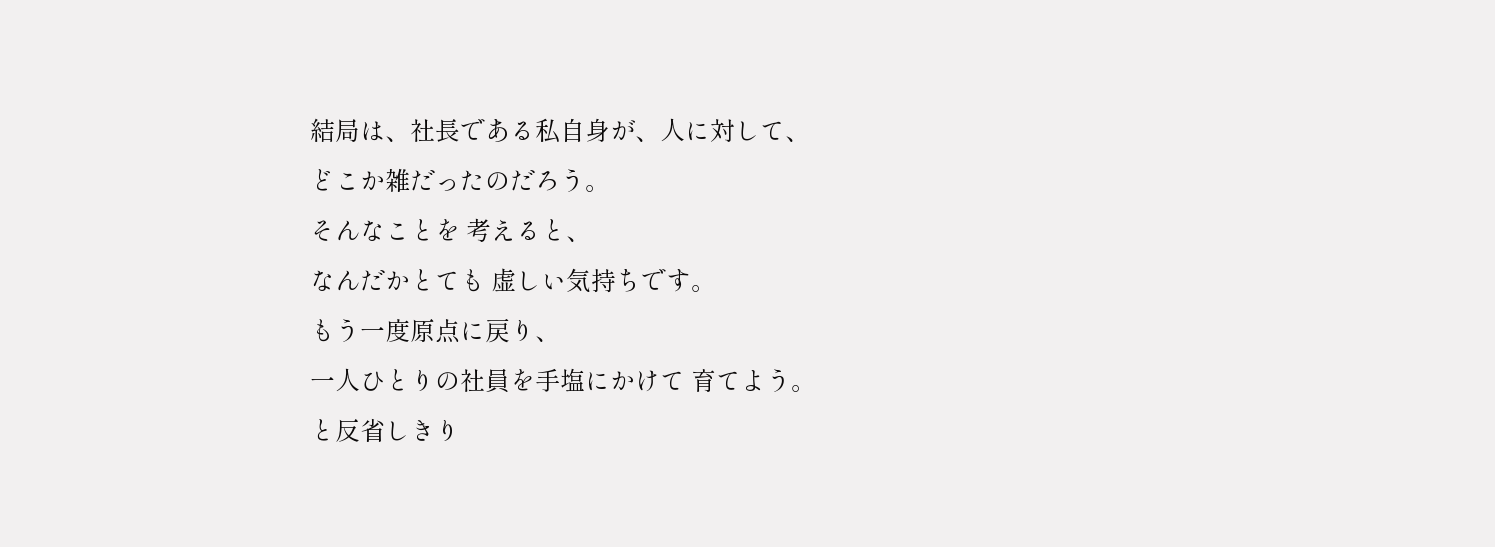結局は、社長である私自身が、人に対して、
どこか雑だったのだろう。
そんなことを 考えると、
なんだかとても 虚しい気持ちです。
もう一度原点に戻り、
一人ひとりの社員を手塩にかけて 育てよう。
と反省しきり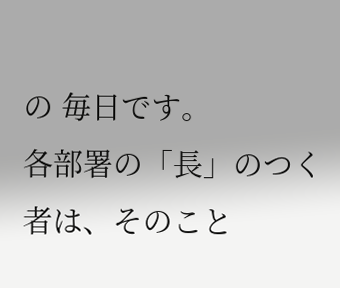の 毎日です。
各部署の「長」のつく者は、そのこと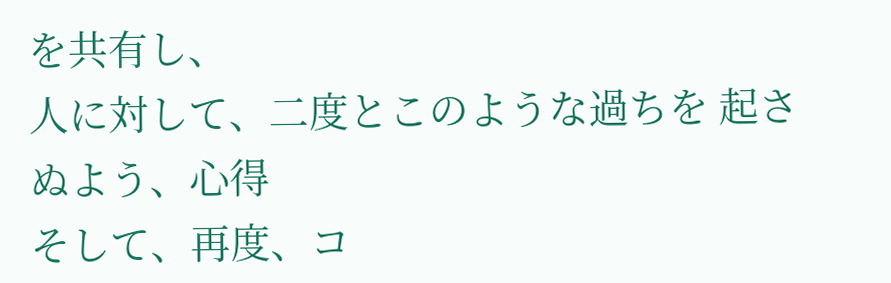を共有し、
人に対して、二度とこのような過ちを 起さぬよう、心得
そして、再度、コ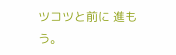ツコツと前に 進もう。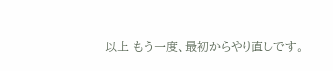以上 もう一度、最初からやり直しです。